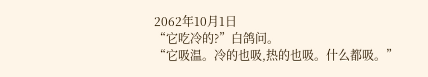2062年10月1日
“它吃冷的?”白鸽问。
“它吸温。冷的也吸,热的也吸。什么都吸。”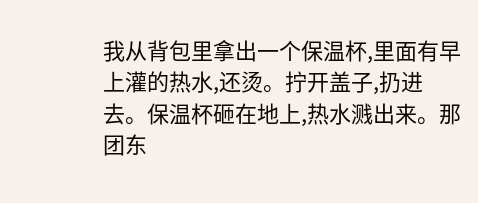我从背包里拿出一个保温杯,里面有早上灌的热水,还烫。拧开盖子,扔进去。保温杯砸在地上,热水溅出来。那团东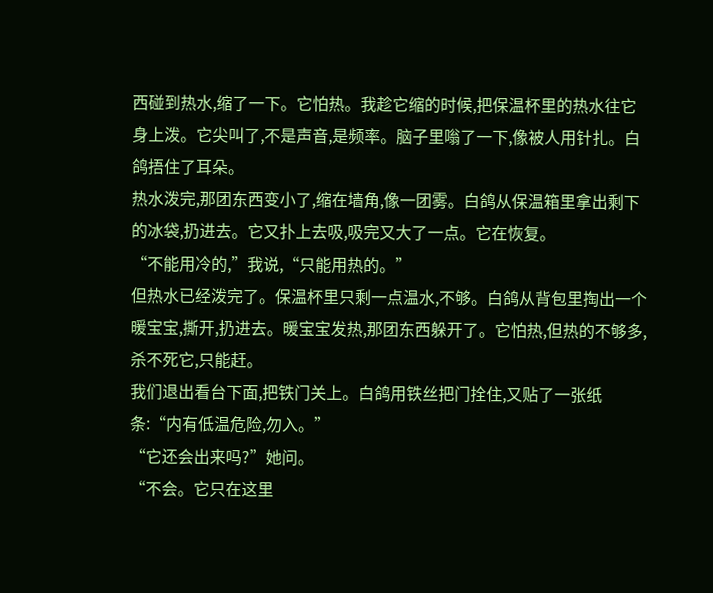西碰到热水,缩了一下。它怕热。我趁它缩的时候,把保温杯里的热水往它身上泼。它尖叫了,不是声音,是频率。脑子里嗡了一下,像被人用针扎。白鸽捂住了耳朵。
热水泼完,那团东西变小了,缩在墙角,像一团雾。白鸽从保温箱里拿出剩下的冰袋,扔进去。它又扑上去吸,吸完又大了一点。它在恢复。
“不能用冷的,”我说,“只能用热的。”
但热水已经泼完了。保温杯里只剩一点温水,不够。白鸽从背包里掏出一个暖宝宝,撕开,扔进去。暖宝宝发热,那团东西躲开了。它怕热,但热的不够多,杀不死它,只能赶。
我们退出看台下面,把铁门关上。白鸽用铁丝把门拴住,又贴了一张纸条:“内有低温危险,勿入。”
“它还会出来吗?”她问。
“不会。它只在这里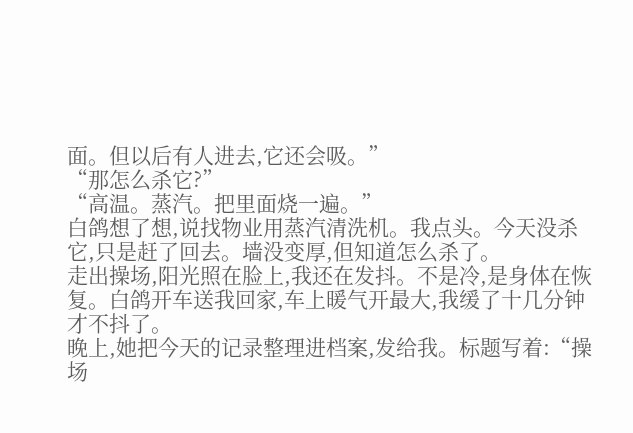面。但以后有人进去,它还会吸。”
“那怎么杀它?”
“高温。蒸汽。把里面烧一遍。”
白鸽想了想,说找物业用蒸汽清洗机。我点头。今天没杀它,只是赶了回去。墙没变厚,但知道怎么杀了。
走出操场,阳光照在脸上,我还在发抖。不是冷,是身体在恢复。白鸽开车送我回家,车上暖气开最大,我缓了十几分钟才不抖了。
晚上,她把今天的记录整理进档案,发给我。标题写着:“操场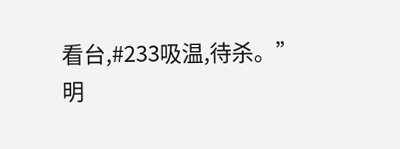看台,#233吸温,待杀。”
明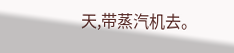天,带蒸汽机去。